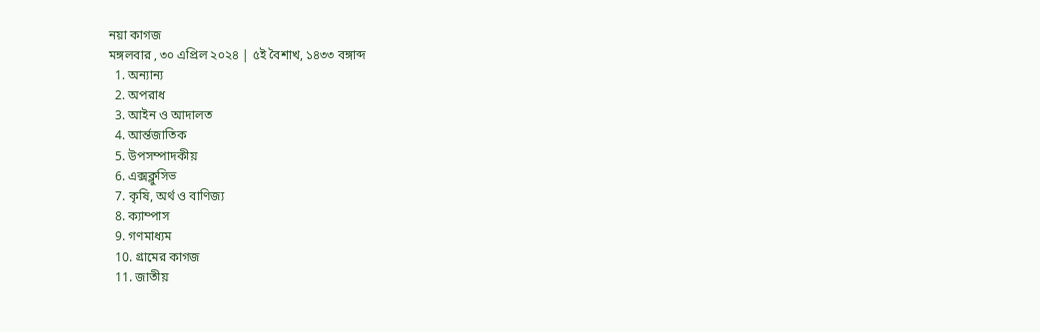নয়া কাগজ
মঙ্গলবার , ৩০ এপ্রিল ২০২৪ | ৫ই বৈশাখ, ১৪৩৩ বঙ্গাব্দ
  1. অন্যান্য
  2. অপরাধ
  3. আইন ও আদালত
  4. আর্ন্তজাতিক
  5. উপসম্পাদকীয়
  6. এক্সক্লুসিভ
  7. কৃষি, অর্থ ও বাণিজ্য
  8. ক্যাম্পাস
  9. গণমাধ্যম
  10. গ্ৰামের কাগজ
  11. জাতীয়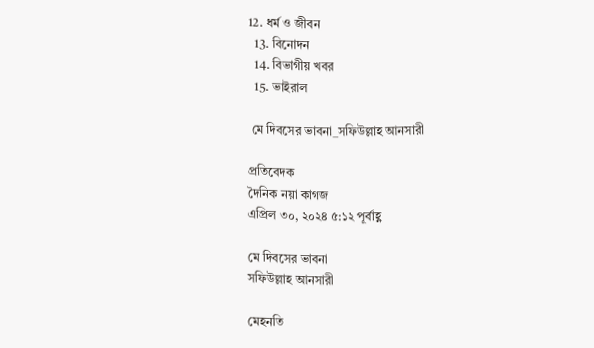12. ধর্ম ও জীবন
  13. বিনোদন
  14. বিভাগীয় খবর
  15. ভাইরাল

 মে দিবসের ভাবনা_সফিউল্লাহ আনসারী

প্রতিবেদক
দৈনিক নয়া কাগজ
এপ্রিল ৩০, ২০২৪ ৫:১২ পূর্বাহ্ণ

মে দিবসের ভাবনা
সফিউল্লাহ আনসারী

মেহনতি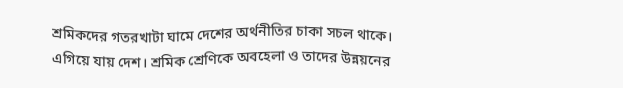শ্রমিকদের গতরখাটা ঘামে দেশের অর্থনীতির চাকা সচল থাকে। এগিয়ে যায় দেশ। শ্রমিক শ্রেণিকে অবহেলা ও তাদের উন্নয়নের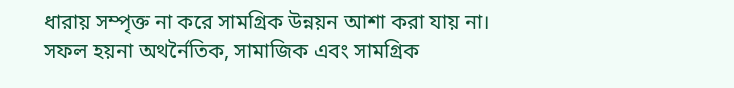ধারায় সম্পৃক্ত না করে সামগ্রিক উন্নয়ন আশা করা যায় না। সফল হয়না অথর্নৈতিক, সামাজিক এবং সামগ্রিক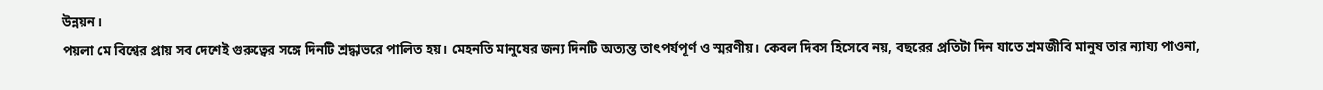উন্নয়ন।
পয়লা মে বিশ্বের প্রায় সব দেশেই গুরুত্বের সঙ্গে দিনটি শ্রদ্ধাভরে পালিত হয়। মেহনতি মানুষের জন্য দিনটি অত্যন্ত তাৎপর্যপূর্ণ ও স্মরণীয়। কেবল দিবস হিসেবে নয়, বছরের প্রতিটা দিন যাতে শ্রমজীবি মানুষ তার ন্যায্য পাওনা,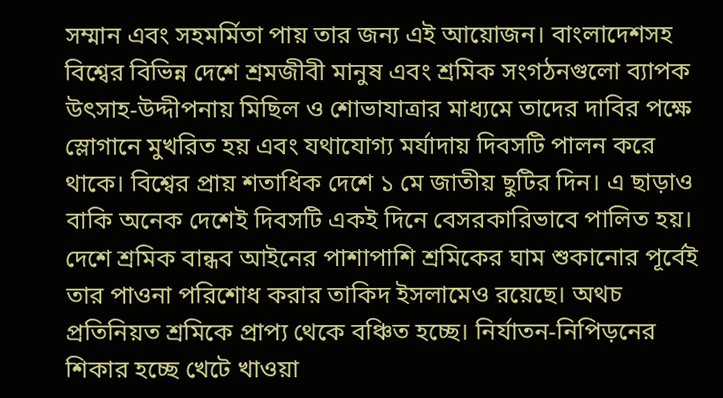সম্মান এবং সহমর্মিতা পায় তার জন্য এই আয়োজন। বাংলাদেশসহ বিশ্বের বিভিন্ন দেশে শ্রমজীবী মানুষ এবং শ্রমিক সংগঠনগুলো ব্যাপক উৎসাহ-উদ্দীপনায় মিছিল ও শোভাযাত্রার মাধ্যমে তাদের দাবির পক্ষে স্লোগানে মুখরিত হয় এবং যথাযোগ্য মর্যাদায় দিবসটি পালন করে থাকে। বিশ্বের প্রায় শতাধিক দেশে ১ মে জাতীয় ছুটির দিন। এ ছাড়াও বাকি অনেক দেশেই দিবসটি একই দিনে বেসরকারিভাবে পালিত হয়।
দেশে শ্রমিক বান্ধব আইনের পাশাপাশি শ্রমিকের ঘাম শুকানোর পূর্বেই তার পাওনা পরিশোধ করার তাকিদ ইসলামেও রয়েছে। অথচ প্রতিনিয়ত শ্রমিকে প্রাপ্য থেকে বঞ্চিত হচ্ছে। নির্যাতন-নিপিড়নের শিকার হচ্ছে খেটে খাওয়া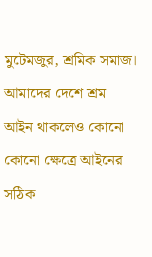মুটেমজুর, শ্রমিক সমাজ।
আমাদের দেশে শ্রম আইন থাকলেও কোনো কোনো ক্ষেত্রে আইনের সঠিক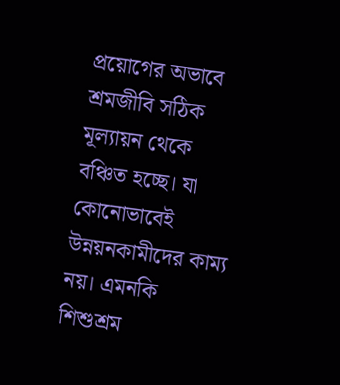প্রয়োগের অভাবে শ্রমজীবি সঠিক মূল্যায়ন থেকে বঞ্চিত হচ্ছে। যা কোনোভাবেই উন্নয়নকামীদের কাম্য নয়। এমনকি শিশুশ্রম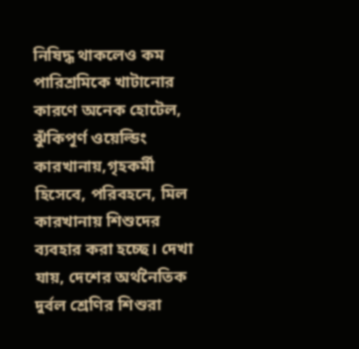নিষিদ্ধ থাকলেও কম পারিশ্রমিকে খাটানোর কারণে অনেক হোটেল, ঝুঁকিপূর্ণ ওয়েল্ডিং কারখানায়,গৃহকর্মী হিসেবে, পরিবহনে, মিল কারখানায় শিশুদের ব্যবহার করা হচ্ছে। দেখা যায়, দেশের অর্থনৈতিক দুর্বল শ্রেণির শিশুরা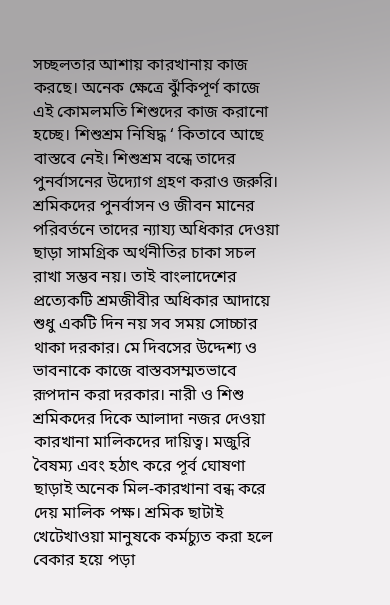সচ্ছলতার আশায় কারখানায় কাজ করছে। অনেক ক্ষেত্রে ঝুঁকিপূর্ণ কাজে এই কোমলমতি শিশুদের কাজ করানো হচ্ছে। শিশুশ্রম নিষিদ্ধ ‘ কিতাবে আছে বাস্তবে নেই। শিশুশ্রম বন্ধে তাদের পুনর্বাসনের উদ্যোগ গ্রহণ করাও জরুরি।
শ্রমিকদের পুনর্বাসন ও জীবন মানের পরিবর্তনে তাদের ন্যায্য অধিকার দেওয়া ছাড়া সামগ্রিক অর্থনীতির চাকা সচল রাখা সম্ভব নয়। তাই বাংলাদেশের প্রত্যেকটি শ্রমজীবীর অধিকার আদায়ে শুধু একটি দিন নয় সব সময় সোচ্চার থাকা দরকার। মে দিবসের উদ্দেশ্য ও ভাবনাকে কাজে বাস্তবসম্মতভাবে রূপদান করা দরকার। নারী ও শিশু শ্রমিকদের দিকে আলাদা নজর দেওয়া কারখানা মালিকদের দায়িত্ব। মজুরি বৈষম্য এবং হঠাৎ করে পূর্ব ঘোষণা ছাড়াই অনেক মিল-কারখানা বন্ধ করে দেয় মালিক পক্ষ। শ্রমিক ছাটাই খেটেখাওয়া মানুষকে কর্মচ্যুত করা হলে বেকার হয়ে পড়া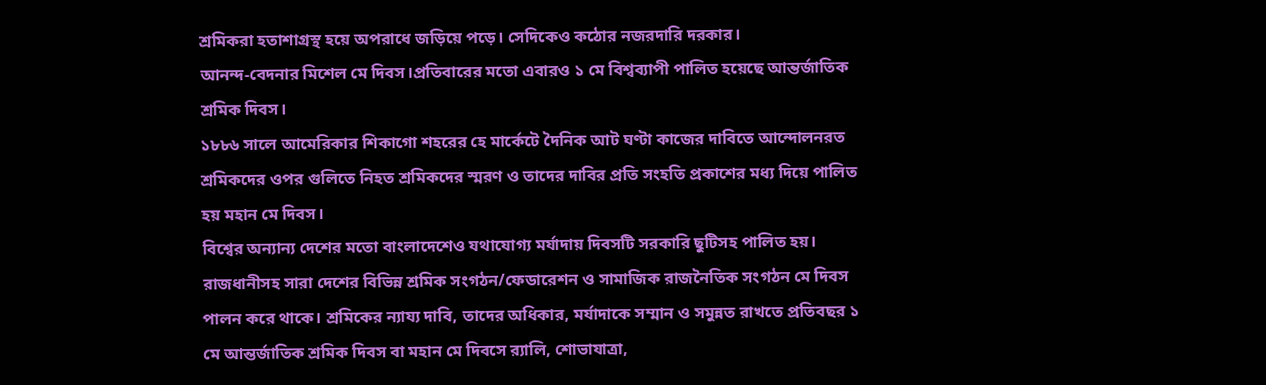শ্রমিকরা হতাশাগ্রস্থ হয়ে অপরাধে জড়িয়ে পড়ে। সেদিকেও কঠোর নজরদারি দরকার।
আনন্দ-বেদনার মিশেল মে দিবস।প্রতিবারের মতো এবারও ১ মে বিশ্বব্যাপী পালিত হয়েছে আন্তর্জাতিক শ্রমিক দিবস।
১৮৮৬ সালে আমেরিকার শিকাগো শহরের হে মার্কেটে দৈনিক আট ঘণ্টা কাজের দাবিতে আন্দোলনরত শ্রমিকদের ওপর গুলিতে নিহত শ্রমিকদের স্মরণ ও তাদের দাবির প্রতি সংহতি প্রকাশের মধ্য দিয়ে পালিত হয় মহান মে দিবস।
বিশ্বের অন্যান্য দেশের মতো বাংলাদেশেও যথাযোগ্য মর্যাদায় দিবসটি সরকারি ছুটিসহ পালিত হয়। রাজধানীসহ সারা দেশের বিভিন্ন শ্রমিক সংগঠন/ফেডারেশন ও সামাজিক রাজনৈতিক সংগঠন মে দিবস পালন করে থাকে। শ্রমিকের ন্যায্য দাবি, তাদের অধিকার, মর্যাদাকে সম্মান ও সমুন্নত রাখতে প্রতিবছর ১ মে আন্তর্জাতিক শ্রমিক দিবস বা মহান মে দিবসে র‍্যালি, শোভাযাত্রা,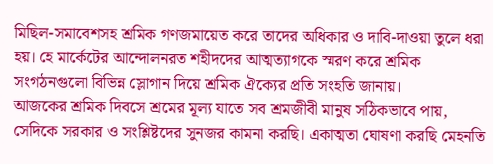মিছিল-সমাবেশসহ শ্রমিক গণজমায়েত করে তাদের অধিকার ও দাবি-দাওয়া তুলে ধরা হয়। হে মার্কেটের আন্দোলনরত শহীদদের আত্মত্যাগকে স্মরণ করে শ্রমিক সংগঠনগুলো বিভিন্ন স্লোগান দিয়ে শ্রমিক ঐক্যের প্রতি সংহতি জানায়।
আজকের শ্রমিক দিবসে শ্রমের মূল্য যাতে সব শ্রমজীবী মানুষ সঠিকভাবে পায়, সেদিকে সরকার ও সংশ্লিষ্টদের সুনজর কামনা করছি। একাত্মতা ঘোষণা করছি মেহনতি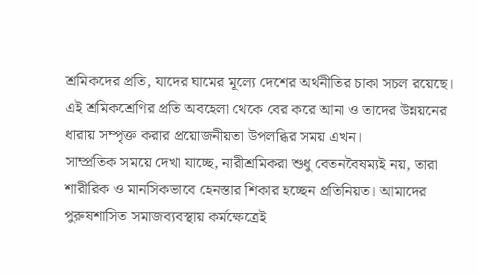শ্রমিকদের প্রতি, যাদের ঘামের মূল্যে দেশের অর্থনীতির চাকা সচল রয়েছে। এই শ্রমিকশ্রেণির প্রতি অবহেলা থেকে বের করে আনা ও তাদের উন্নয়নের ধারায় সম্পৃক্ত করার প্রয়োজনীয়তা উপলব্ধির সময় এখন।
সাম্প্রতিক সময়ে দেখা যাচ্ছে, নারীশ্রমিকরা শুধু বেতনবৈষম্যই নয়, তারা শারীরিক ও মানসিকভাবে হেনস্তার শিকার হচ্ছেন প্রতিনিয়ত। আমাদের পুরুষশাসিত সমাজব্যবস্থায় কর্মক্ষেত্রেই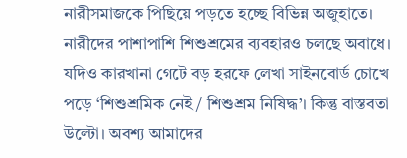নারীসমাজকে পিছিয়ে পড়তে হচ্ছে বিভিন্ন অজুহাতে। নারীদের পাশাপাশি শিশুশ্রমের ব্যবহারও চলছে অবাধে। যদিও কারখানা গেটে বড় হরফে লেখা সাইনবোর্ড চোখে পড়ে ‘শিশুশ্রমিক নেই/ শিশুশ্রম নিষিদ্ধ’। কিন্তু বাস্তবতা উল্টো। অবশ্য আমাদের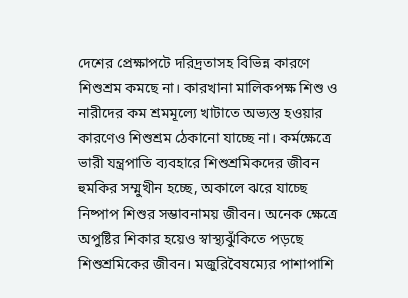দেশের প্রেক্ষাপটে দরিদ্রতাসহ বিভিন্ন কারণে শিশুশ্রম কমছে না। কারখানা মালিকপক্ষ শিশু ও নারীদের কম শ্রমমূল্যে খাটাতে অভ্যস্ত হওয়ার কারণেও শিশুশ্রম ঠেকানো যাচ্ছে না। কর্মক্ষেত্রে ভারী যন্ত্রপাতি ব্যবহারে শিশুশ্রমিকদের জীবন হুমকির সম্মুখীন হচ্ছে, অকালে ঝরে যাচ্ছে নিষ্পাপ শিশুর সম্ভাবনাময় জীবন। অনেক ক্ষেত্রে অপুষ্টির শিকার হয়েও স্বাস্থ্যঝুঁকিতে পড়ছে শিশুশ্রমিকের জীবন। মজুরিবৈষম্যের পাশাপাশি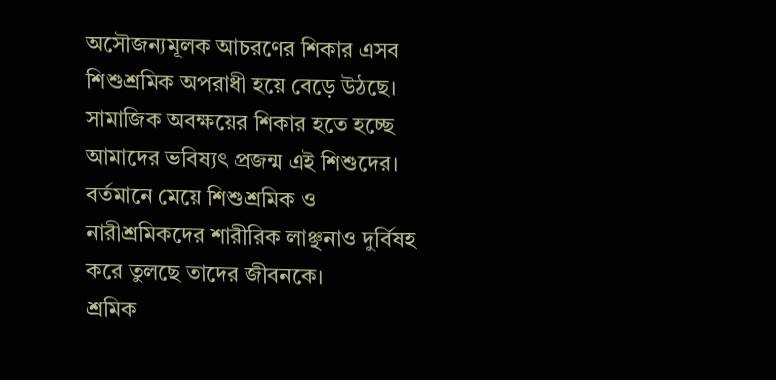অসৌজন্যমূলক আচরণের শিকার এসব শিশুশ্রমিক অপরাধী হয়ে বেড়ে উঠছে। সামাজিক অবক্ষয়ের শিকার হতে হচ্ছে আমাদের ভবিষ্যৎ প্রজন্ম এই শিশুদের। বর্তমানে মেয়ে শিশুশ্রমিক ও নারীশ্রমিকদের শারীরিক লাঞ্ছনাও দুর্বিষহ করে তুলছে তাদের জীবনকে।
শ্রমিক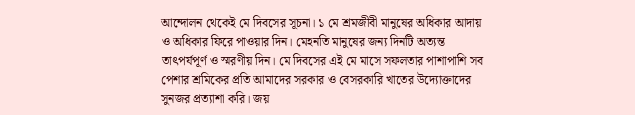আন্দোলন থেকেই মে দিবসের সূচনা। ১ মে শ্রমজীবী মানুষের অধিকার আদায় ও অধিকার ফিরে পাওয়ার দিন। মেহনতি মানুষের জন্য দিনটি অত্যন্ত তাৎপর্যপূর্ণ ও স্মরণীয় দিন। মে দিবসের এই মে মাসে সফলতার পাশাপাশি সব পেশার শ্রমিকের প্রতি আমাদের সরকার ও বেসরকারি খাতের উদ্যোক্তাদের সুনজর প্রত্যাশা করি। জয়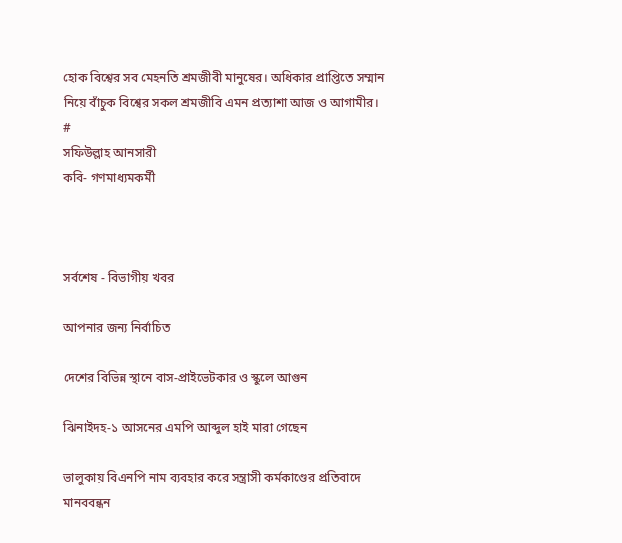হোক বিশ্বের সব মেহনতি শ্রমজীবী মানুষের। অধিকার প্রাপ্তিতে সম্মান নিয়ে বাঁচুক বিশ্বের সকল শ্রমজীবি এমন প্রত্যাশা আজ ও আগামীর।
#
সফিউল্লাহ আনসারী
কবি- গণমাধ্যমকর্মী



সর্বশেষ - বিভাগীয় খবর

আপনার জন্য নির্বাচিত

দেশের বিভিন্ন স্থানে বাস-প্রাইভেটকার ও স্কুলে আগুন

ঝিনাইদহ-১ আসনের এমপি আব্দুল হাই মারা গেছেন

ভালুকায় বিএনপি নাম ব্যবহার করে সন্ত্রাসী কর্মকাণ্ডের প্রতিবাদে মানববন্ধন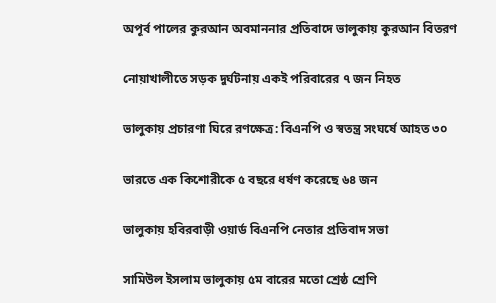অপূর্ব পালের কুরআন অবমাননার প্রতিবাদে ভালুকায় কুরআন বিতরণ

নোয়াখালীতে সড়ক দুর্ঘটনায় একই পরিবারের ৭ জন নিহত

ভালুকায় প্রচারণা ঘিরে রণক্ষেত্র: বিএনপি ও স্বতন্ত্র সংঘর্ষে আহত ৩০

ভারতে এক কিশোরীকে ৫ বছরে ধর্ষণ করেছে ৬৪ জন

ভালুকায় হবিরবাড়ী ওয়ার্ড বিএনপি নেতার প্রতিবাদ সভা

সামিউল ইসলাম ভালুকায় ৫ম বারের মতো শ্রেষ্ঠ শ্রেণি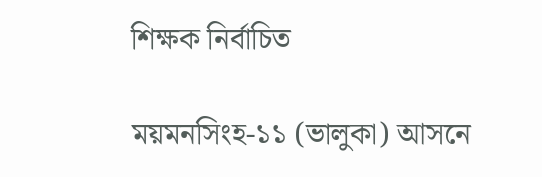শিক্ষক নির্বাচিত

ময়মনসিংহ-১১ (ভালুকা) আসনে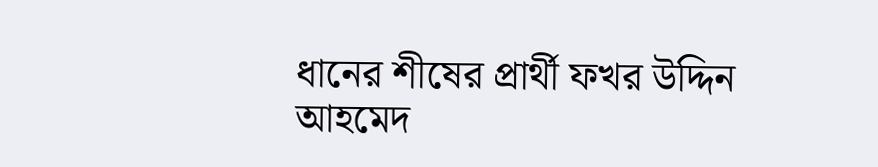ধানের শীষের প্রার্থী ফখর উদ্দিন আহমেদ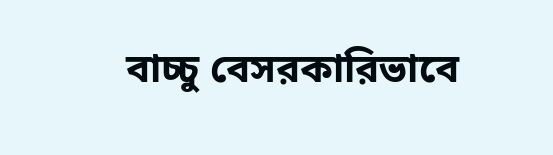বাচ্চু বেসরকারিভাবে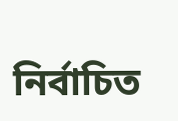নির্বাচিত